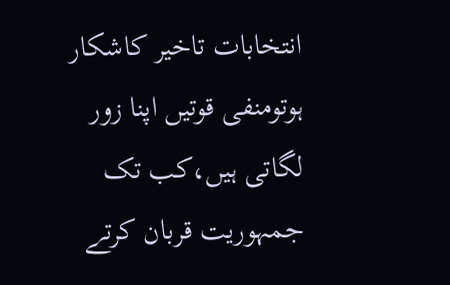انتخابات تاخیر کاشکار ہوتومنفی قوتیں اپنا زور لگاتی ہیں،کب تک جمہوریت قربان کرتے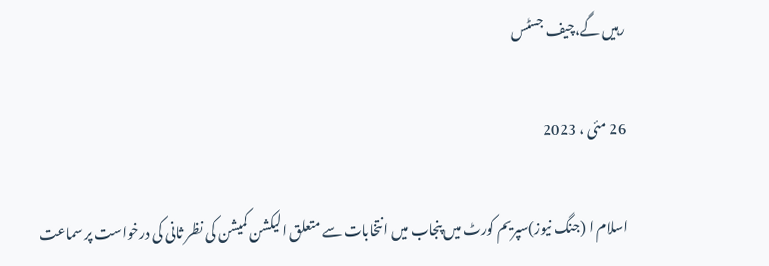رہیں گے،چیف جسٹس

26 مئی ، 2023

اسلام ا (جنگ نیوز)سپریم کورٹ میں پنجاب میں انتخابات سے متعلق الیکشن کمیشن کی نظر ثانی کی درخواست پر سماعت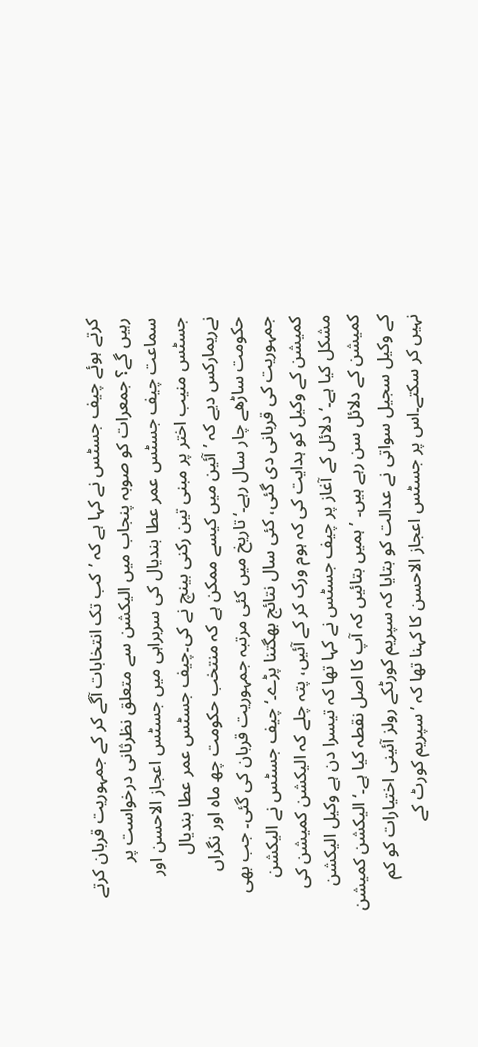کرتے ہوئے چیف جسٹس نے کہا ہے کہ ’کب تک انتخابات آگے کر کے جمہوریت قربان کرتے رہیں گے؟ جمعرات کو صوبہ پنجاب میں الیکشن سے متعلق نظرثانی درخواست پر سماعت چیف جسٹس عمر عطا بندیال کی سربراہی میں جسٹس اعجاز الاحسن اور جسٹس منیب اختر پر مبنی تین رکنی بینچ نے کی۔چیف جسٹس عمر عطا بندیال نےریمارکس دیے کہ ’آئین میں کیسے ممکن ہے کہ منتخب حکومت چھ ماہ اور نگراں حکومت ساڑھے چار سال رہے۔‘تاریخ میں کئی مرتبہ جمہوریت قربان کی گئی۔ جب بھی جمہوریت کی قربانی دی گئی، کئی سال نتائج بھگتنا پڑے۔‘چیف جسٹس نے الیکشن کمیشن کے وکیل کو ہدایت کی کہ ہوم ورک کر کے آئیں، پتہ چلے کہ الیکشن کمیشن کی مشکل کیا ہے۔‘دلائل کے آغاز پر چیف جسٹس نے کہا تھا کہ تیسرا دن ہے وکیل الیکشن کمیشن کے دلائل سن رہے ہیں۔ ’ہمیں بتائیں کہ آپ کا اصل نقطہ کیا ہے۔‘الیکشن کمیشن کے وکیل سجیل سواتی نے عدالت کو بتایا کہ سپریم کورٹکے رولز آئینی اختیارات کو کم نہیں کر سکتے۔اس پر جسٹس اعجاز الاحسن کا کہنا تھا کہ ’سپریم کورٹ کے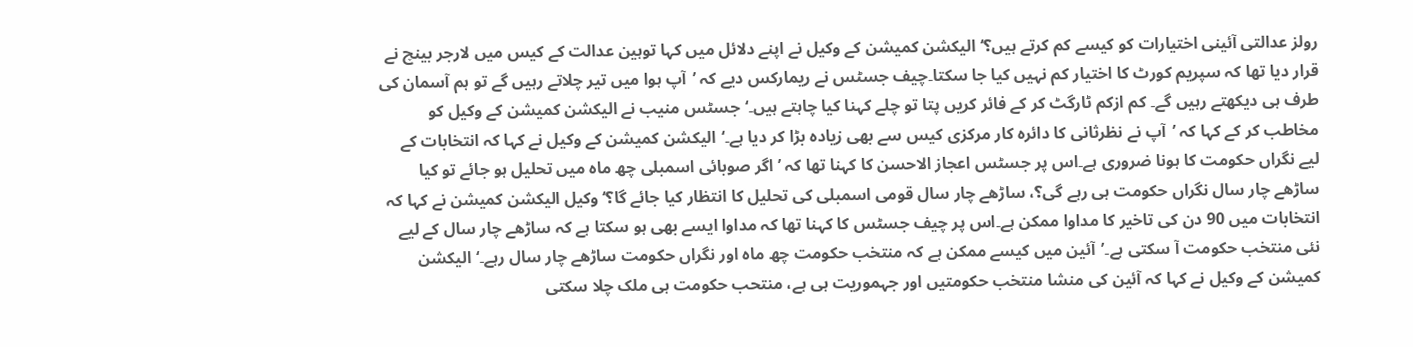رولز عدالتی آئینی اختیارات کو کیسے کم کرتے ہیں؟‘الیکشن کمیشن کے وکیل نے اپنے دلائل میں کہا توہین عدالت کے کیس میں لارجر بینچ نے قرار دیا تھا کہ سپریم کورٹ کا اختیار کم نہیں کیا جا سکتا۔چیف جسٹس نے ریمارکس دیے کہ ’آپ ہوا میں تیر چلاتے رہیں گے تو ہم آسمان کی طرف ہی دیکھتے رہیں گے۔ کم ازکم ٹارگٹ کر کے فائر کریں پتا تو چلے کہنا کیا چاہتے ہیں۔‘جسٹس منیب نے الیکشن کمیشن کے وکیل کو مخاطب کر کے کہا کہ ’آپ نے نظرثانی کا دائرہ کار مرکزی کیس سے بھی زیادہ بڑا کر دیا ہے۔‘الیکشن کمیشن کے وکیل نے کہا کہ انتخابات کے لیے نگراں حکومت کا ہونا ضروری ہے۔اس پر جسٹس اعجاز الاحسن کا کہنا تھا کہ ’اگر صوبائی اسمبلی چھ ماہ میں تحلیل ہو جائے تو کیا ساڑھے چار سال نگراں حکومت ہی رہے گی؟، ساڑھے چار سال قومی اسمبلی کی تحلیل کا انتظار کیا جائے گا؟‘وکیل الیکشن کمیشن نے کہا کہ انتخابات میں 90 دن کی تاخیر کا مداوا ممکن ہے۔اس پر چیف جسٹس کا کہنا تھا کہ مداوا ایسے بھی ہو سکتا ہے کہ ساڑھے چار سال کے لیے نئی منتخب حکومت آ سکتی ہے۔’آئین میں کیسے ممکن ہے کہ منتخب حکومت چھ ماہ اور نگراں حکومت ساڑھے چار سال رہے۔‘الیکشن کمیشن کے وکیل نے کہا کہ آئین کی منشا منتخب حکومتیں اور جہموریت ہی ہے، منتحب حکومت ہی ملک چلا سکتی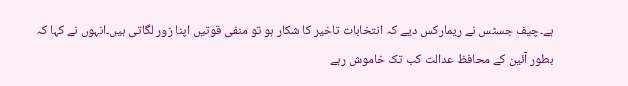ہے۔چیف جسٹس نے ریمارکس دیے کہ انتخابات تاخیر کا شکار ہو تو منفی قوتیں اپنا زور لگاتی ہیں۔انہوں نے کہا کہ بطور آئین کے محافظ عدالت کب تک خاموش رہے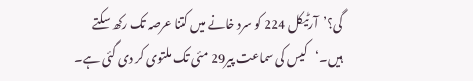گی؟’آرٹیکل 224 کو سرد خانے میں کتنا عرصہ تک رکھ سکتے ہیں۔‘کیس کی سماعت پیر29 مئی تک ملتوی کر دی گئی ہے۔